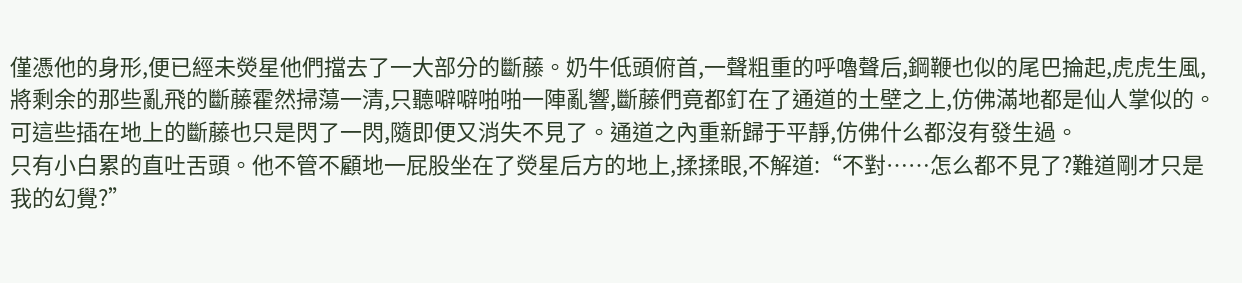僅憑他的身形,便已經未熒星他們擋去了一大部分的斷藤。奶牛低頭俯首,一聲粗重的呼嚕聲后,鋼鞭也似的尾巴掄起,虎虎生風,將剩余的那些亂飛的斷藤霍然掃蕩一清,只聽噼噼啪啪一陣亂響,斷藤們竟都釘在了通道的土壁之上,仿佛滿地都是仙人掌似的。
可這些插在地上的斷藤也只是閃了一閃,隨即便又消失不見了。通道之內重新歸于平靜,仿佛什么都沒有發生過。
只有小白累的直吐舌頭。他不管不顧地一屁股坐在了熒星后方的地上,揉揉眼,不解道:“不對……怎么都不見了?難道剛才只是我的幻覺?”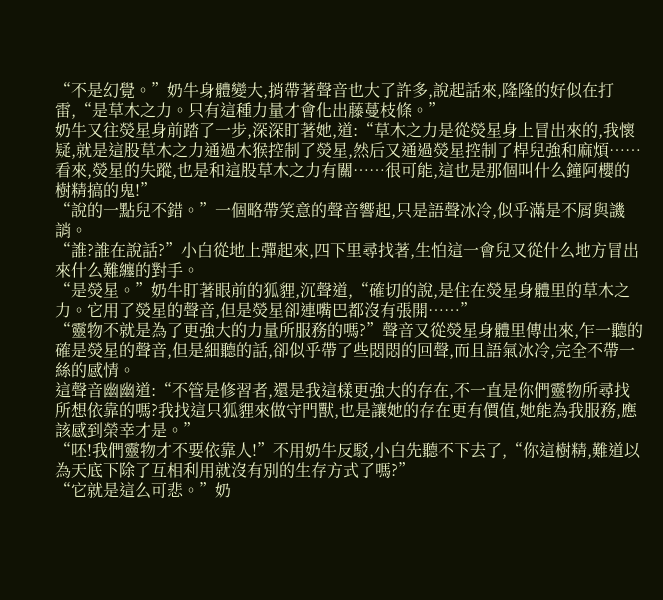“不是幻覺。”奶牛身體變大,捎帶著聲音也大了許多,說起話來,隆隆的好似在打雷,“是草木之力。只有這種力量才會化出藤蔓枝條。”
奶牛又往熒星身前踏了一步,深深盯著她,道:“草木之力是從熒星身上冒出來的,我懷疑,就是這股草木之力通過木猴控制了熒星,然后又通過熒星控制了桿兒強和麻煩……看來,熒星的失蹤,也是和這股草木之力有關……很可能,這也是那個叫什么鐘阿櫻的樹精搞的鬼!”
“說的一點兒不錯。”一個略帶笑意的聲音響起,只是語聲冰冷,似乎滿是不屑與譏誚。
“誰?誰在說話?”小白從地上彈起來,四下里尋找著,生怕這一會兒又從什么地方冒出來什么難纏的對手。
“是熒星。”奶牛盯著眼前的狐貍,沉聲道,“確切的說,是住在熒星身體里的草木之力。它用了熒星的聲音,但是熒星卻連嘴巴都沒有張開……”
“靈物不就是為了更強大的力量所服務的嗎?”聲音又從熒星身體里傳出來,乍一聽的確是熒星的聲音,但是細聽的話,卻似乎帶了些悶悶的回聲,而且語氣冰冷,完全不帶一絲的感情。
這聲音幽幽道:“不管是修習者,還是我這樣更強大的存在,不一直是你們靈物所尋找所想依靠的嗎?我找這只狐貍來做守門獸,也是讓她的存在更有價值,她能為我服務,應該感到榮幸才是。”
“呸!我們靈物才不要依靠人!”不用奶牛反駁,小白先聽不下去了,“你這樹精,難道以為天底下除了互相利用就沒有別的生存方式了嗎?”
“它就是這么可悲。”奶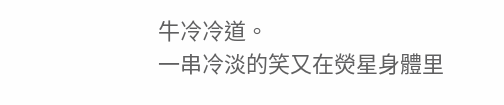牛冷冷道。
一串冷淡的笑又在熒星身體里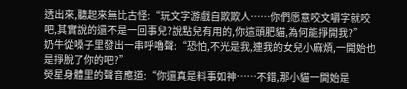透出來,聽起來無比古怪:“玩文字游戲自欺欺人……你們愿意咬文嚼字就咬吧,其實說的還不是一回事兒?說點兒有用的,你這頭肥貓,為何能掙開我?”
奶牛從嗓子里發出一串呼嚕聲:“恐怕,不光是我,連我的女兒小麻煩,一開始也是掙脫了你的吧?”
熒星身體里的聲音應道:“你還真是料事如神……不錯,那小貓一開始是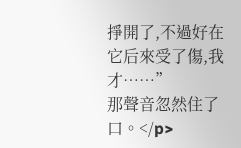掙開了,不過好在它后來受了傷,我才……”
那聲音忽然住了口。</p>